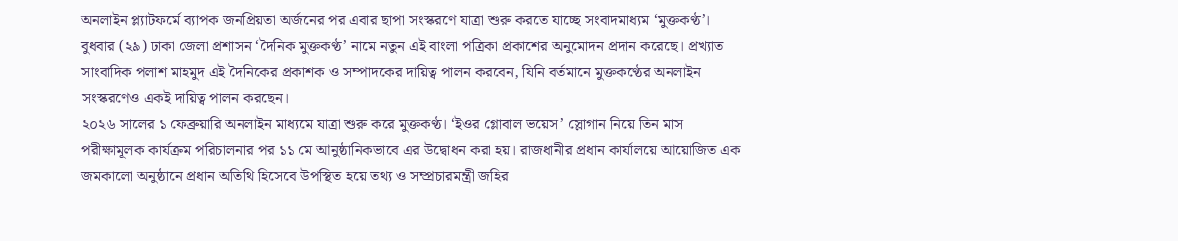অনলাইন প্ল্যাটফর্মে ব্যাপক জনপ্রিয়তা অর্জনের পর এবার ছাপা সংস্করণে যাত্রা শুরু করতে যাচ্ছে সংবাদমাধ্যম ‘মুক্তকণ্ঠ’। বুধবার (২৯) ঢাকা জেলা প্রশাসন ‘দৈনিক মুক্তকণ্ঠ’ নামে নতুন এই বাংলা পত্রিকা প্রকাশের অনুমোদন প্রদান করেছে। প্রখ্যাত সাংবাদিক পলাশ মাহমুদ এই দৈনিকের প্রকাশক ও সম্পাদকের দায়িত্ব পালন করবেন, যিনি বর্তমানে মুক্তকণ্ঠের অনলাইন সংস্করণেও একই দায়িত্ব পালন করছেন।
২০২৬ সালের ১ ফেব্রুয়ারি অনলাইন মাধ্যমে যাত্রা শুরু করে মুক্তকণ্ঠ। ‘ইওর গ্লোবাল ভয়েস’ স্লোগান নিয়ে তিন মাস পরীক্ষামূলক কার্যক্রম পরিচালনার পর ১১ মে আনুষ্ঠানিকভাবে এর উদ্বোধন করা হয়। রাজধানীর প্রধান কার্যালয়ে আয়োজিত এক জমকালো অনুষ্ঠানে প্রধান অতিথি হিসেবে উপস্থিত হয়ে তথ্য ও সম্প্রচারমন্ত্রী জহির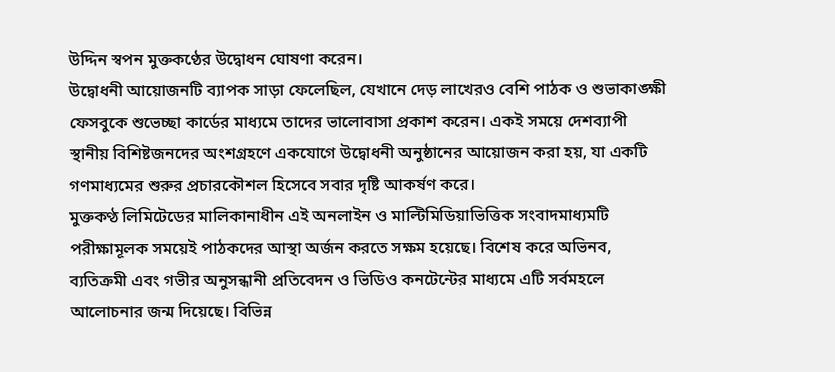উদ্দিন স্বপন মুক্তকণ্ঠের উদ্বোধন ঘোষণা করেন।
উদ্বোধনী আয়োজনটি ব্যাপক সাড়া ফেলেছিল, যেখানে দেড় লাখেরও বেশি পাঠক ও শুভাকাঙ্ক্ষী ফেসবুকে শুভেচ্ছা কার্ডের মাধ্যমে তাদের ভালোবাসা প্রকাশ করেন। একই সময়ে দেশব্যাপী স্থানীয় বিশিষ্টজনদের অংশগ্রহণে একযোগে উদ্বোধনী অনুষ্ঠানের আয়োজন করা হয়, যা একটি গণমাধ্যমের শুরুর প্রচারকৌশল হিসেবে সবার দৃষ্টি আকর্ষণ করে।
মুক্তকণ্ঠ লিমিটেডের মালিকানাধীন এই অনলাইন ও মাল্টিমিডিয়াভিত্তিক সংবাদমাধ্যমটি পরীক্ষামূলক সময়েই পাঠকদের আস্থা অর্জন করতে সক্ষম হয়েছে। বিশেষ করে অভিনব, ব্যতিক্রমী এবং গভীর অনুসন্ধানী প্রতিবেদন ও ভিডিও কনটেন্টের মাধ্যমে এটি সর্বমহলে আলোচনার জন্ম দিয়েছে। বিভিন্ন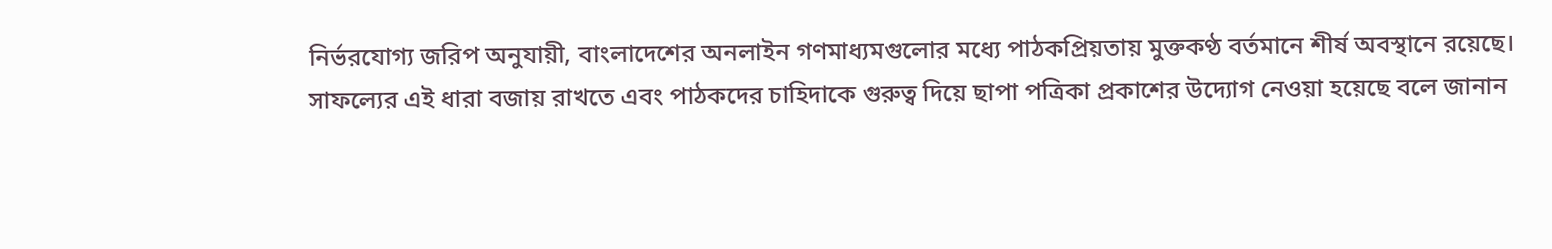নির্ভরযোগ্য জরিপ অনুযায়ী, বাংলাদেশের অনলাইন গণমাধ্যমগুলোর মধ্যে পাঠকপ্রিয়তায় মুক্তকণ্ঠ বর্তমানে শীর্ষ অবস্থানে রয়েছে।
সাফল্যের এই ধারা বজায় রাখতে এবং পাঠকদের চাহিদাকে গুরুত্ব দিয়ে ছাপা পত্রিকা প্রকাশের উদ্যোগ নেওয়া হয়েছে বলে জানান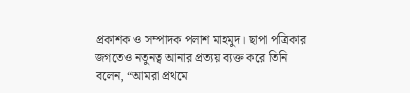প্রকাশক ও সম্পাদক পলাশ মাহমুদ। ছাপা পত্রিকার জগতেও নতুনত্ব আনার প্রত্যয় ব্যক্ত করে তিনি বলেন, “আমরা প্রথমে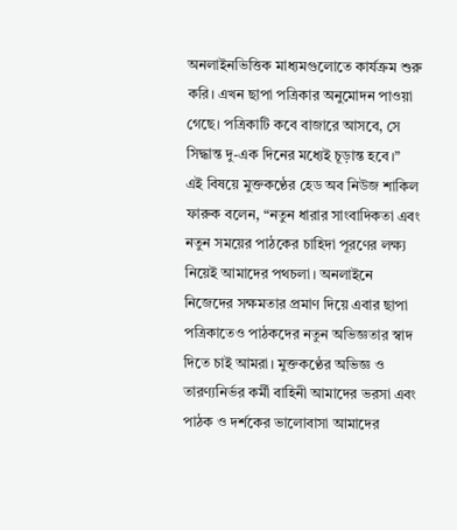অনলাইনভিত্তিক মাধ্যমগুলোতে কার্যক্রম শুরু করি। এখন ছাপা পত্রিকার অনুমোদন পাওয়া গেছে। পত্রিকাটি কবে বাজারে আসবে, সে সিদ্ধান্ত দু-এক দিনের মধ্যেই চূড়ান্ত হবে।”
এই বিষয়ে মুক্তকণ্ঠের হেড অব নিউজ শাকিল ফারুক বলেন, “নতুন ধারার সাংবাদিকতা এবং নতুন সময়ের পাঠকের চাহিদা পূরণের লক্ষ্য নিয়েই আমাদের পথচলা। অনলাইনে নিজেদের সক্ষমতার প্রমাণ দিয়ে এবার ছাপা পত্রিকাতেও পাঠকদের নতুন অভিজ্ঞতার স্বাদ দিতে চাই আমরা। মুক্তকণ্ঠের অভিজ্ঞ ও তারণ্যনির্ভর কর্মী বাহিনী আমাদের ভরসা এবং পাঠক ও দর্শকের ভালোবাসা আমাদের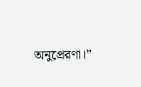অনুপ্রেরণা।”